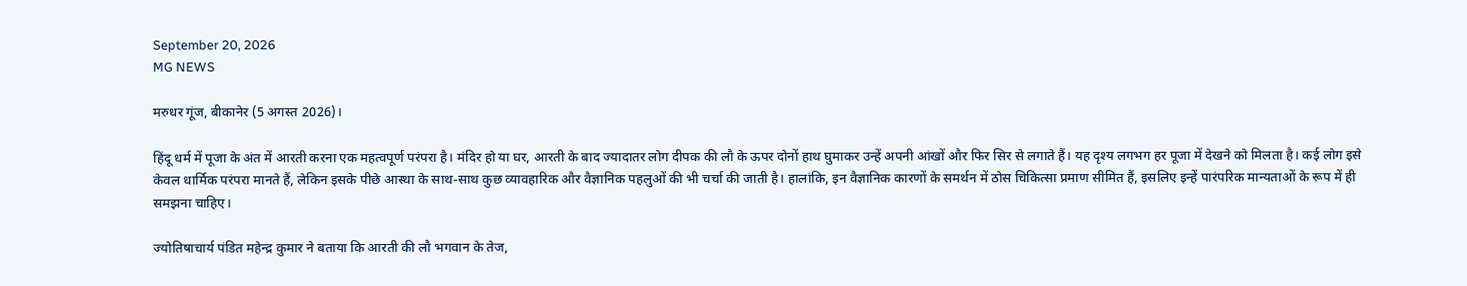September 20, 2026
MG NEWS

मरुधर गूंज, बीकानेर (5 अगस्त 2026)।

हिंदू धर्म में पूजा के अंत में आरती करना एक महत्वपूर्ण परंपरा है। मंदिर हो या घर, आरती के बाद ज्यादातर लोग दीपक की लौ के ऊपर दोनों हाथ घुमाकर उन्हें अपनी आंखों और फिर सिर से लगाते हैं। यह दृश्य लगभग हर पूजा में देखने को मिलता है। कई लोग इसे केवल धार्मिक परंपरा मानते हैं, लेकिन इसके पीछे आस्था के साथ-साथ कुछ व्यावहारिक और वैज्ञानिक पहलुओं की भी चर्चा की जाती है। हालांकि, इन वैज्ञानिक कारणों के समर्थन में ठोस चिकित्सा प्रमाण सीमित हैं, इसलिए इन्हें पारंपरिक मान्यताओं के रूप में ही समझना चाहिए।

ज्योतिषाचार्य पंडित महेन्द्र कुमार ने बताया कि आरती की लौ भगवान के तेज,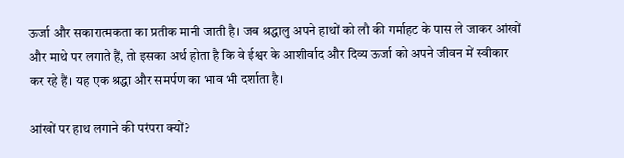ऊर्जा और सकारात्मकता का प्रतीक मानी जाती है। जब श्रद्धालु अपने हाथों को लौ की गर्माहट के पास ले जाकर आंखों और माथे पर लगाते हैं, तो इसका अर्थ होता है कि वे ईश्वर के आशीर्वाद और दिव्य ऊर्जा को अपने जीवन में स्वीकार कर रहे हैं। यह एक श्रद्धा और समर्पण का भाव भी दर्शाता है।

आंखों पर हाथ लगाने की परंपरा क्यों?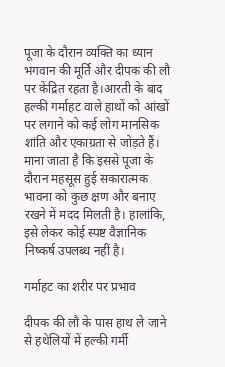पूजा के दौरान व्यक्ति का ध्यान भगवान की मूर्ति और दीपक की लौ पर केंद्रित रहता है।आरती के बाद हल्की गर्माहट वाले हाथों को आंखों पर लगाने को कई लोग मानसिक शांति और एकाग्रता से जोड़ते हैं। माना जाता है कि इससे पूजा के दौरान महसूस हुई सकारात्मक भावना को कुछ क्षण और बनाए रखने में मदद मिलती है। हालांकि, इसे लेकर कोई स्पष्ट वैज्ञानिक निष्कर्ष उपलब्ध नहीं है।

गर्माहट का शरीर पर प्रभाव

दीपक की लौ के पास हाथ ले जाने से हथेलियों में हल्की गर्मी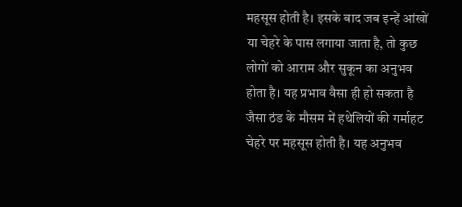महसूस होती है। इसके बाद जब इन्हें आंखों या चेहरे के पास लगाया जाता है, तो कुछ लोगों को आराम और सुकून का अनुभव होता है। यह प्रभाव वैसा ही हो सकता है जैसा ठंड के मौसम में हथेलियों की गर्माहट चेहरे पर महसूस होती है। यह अनुभव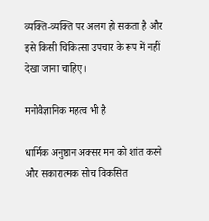व्यक्ति-व्यक्ति पर अलग हो सकता है और इसे किसी चिकित्सा उपचार के रूप में नहीं देखा जाना चाहिए।

मनोवैज्ञानिक महत्व भी है

धार्मिक अनुष्ठान अक्सर मन को शांत करने और सकारात्मक सोच विकसित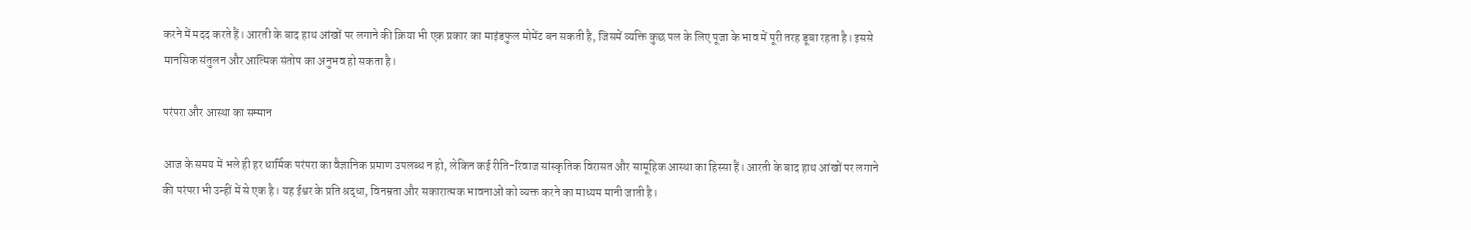करने में मदद करते हैं। आरती के बाद हाथ आंखों पर लगाने की क्रिया भी एक प्रकार का माइंडफुल मोमेंट बन सकती है, जिसमें व्यक्ति कुछ पल के लिए पूजा के भाव में पूरी तरह डूबा रहता है। इससे मानसिक संतुलन और आत्मिक संतोष का अनुभव हो सकता है।

परंपरा और आस्था का सम्मान

आज के समय में भले ही हर धार्मिक परंपरा का वैज्ञानिक प्रमाण उपलब्ध न हो, लेकिन कई रीति-रिवाज सांस्कृतिक विरासत और सामूहिक आस्था का हिस्सा हैं। आरती के बाद हाथ आंखों पर लगाने की परंपरा भी उन्हीं में से एक है। यह ईश्वर के प्रति श्रद्धा, विनम्रता और सकारात्मक भावनाओं को व्यक्त करने का माध्यम मानी जाती है।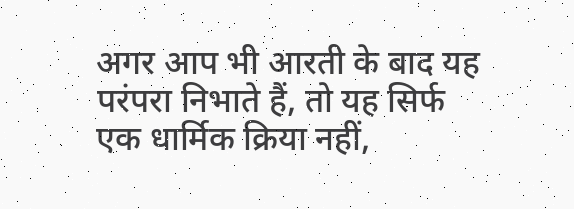अगर आप भी आरती के बाद यह परंपरा निभाते हैं, तो यह सिर्फ एक धार्मिक क्रिया नहीं,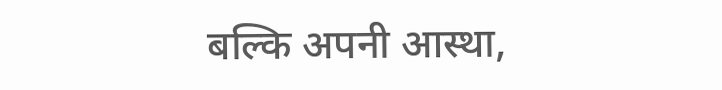बल्कि अपनी आस्था,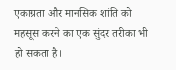एकाग्रता और मानसिक शांति को महसूस करने का एक सुंदर तरीका भी हो सकता है।